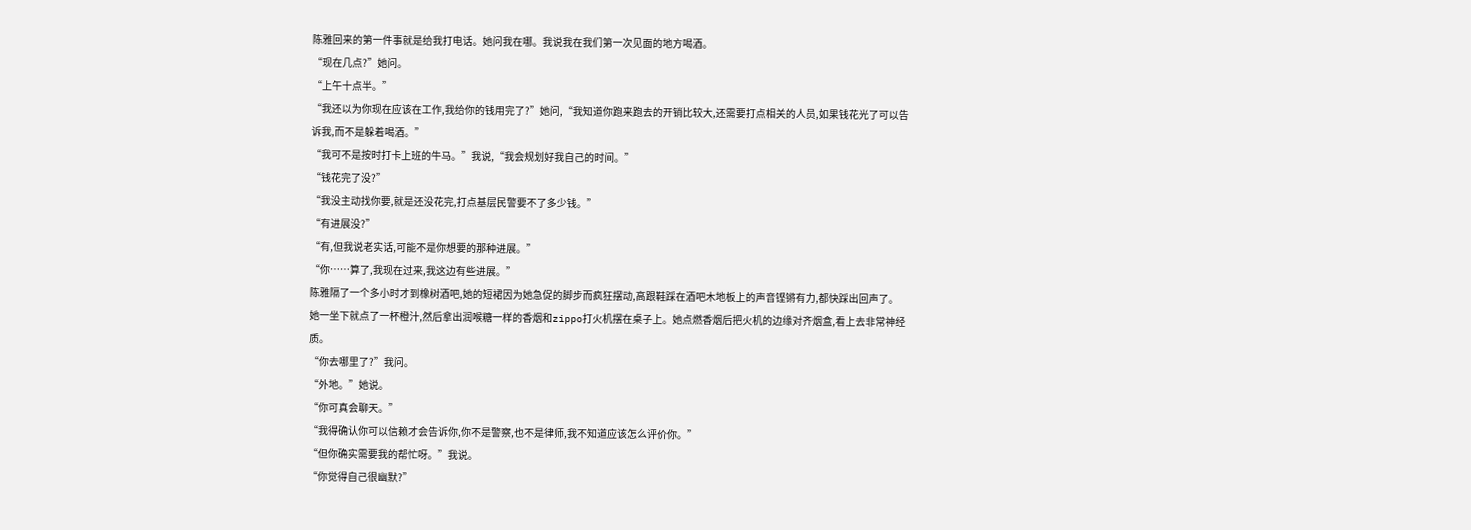陈雅回来的第一件事就是给我打电话。她问我在哪。我说我在我们第一次见面的地方喝酒。
“现在几点?”她问。
“上午十点半。”
“我还以为你现在应该在工作,我给你的钱用完了?”她问,“我知道你跑来跑去的开销比较大,还需要打点相关的人员,如果钱花光了可以告诉我,而不是躲着喝酒。”
“我可不是按时打卡上班的牛马。”我说,“我会规划好我自己的时间。”
“钱花完了没?”
“我没主动找你要,就是还没花完,打点基层民警要不了多少钱。”
“有进展没?”
“有,但我说老实话,可能不是你想要的那种进展。”
“你……算了,我现在过来,我这边有些进展。”
陈雅隔了一个多小时才到橡树酒吧,她的短裙因为她急促的脚步而疯狂摆动,高跟鞋踩在酒吧木地板上的声音铿锵有力,都快踩出回声了。
她一坐下就点了一杯橙汁,然后拿出润喉糖一样的香烟和zippo打火机摆在桌子上。她点燃香烟后把火机的边缘对齐烟盒,看上去非常神经质。
“你去哪里了?”我问。
“外地。”她说。
“你可真会聊天。”
“我得确认你可以信赖才会告诉你,你不是警察,也不是律师,我不知道应该怎么评价你。”
“但你确实需要我的帮忙呀。”我说。
“你觉得自己很幽默?”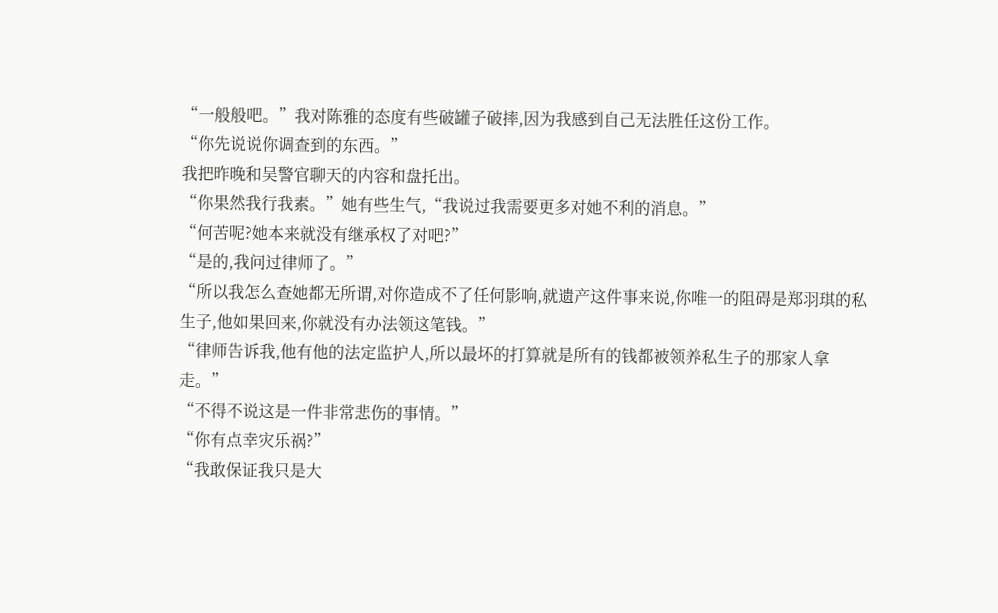“一般般吧。”我对陈雅的态度有些破罐子破摔,因为我感到自己无法胜任这份工作。
“你先说说你调查到的东西。”
我把昨晚和吴警官聊天的内容和盘托出。
“你果然我行我素。”她有些生气,“我说过我需要更多对她不利的消息。”
“何苦呢?她本来就没有继承权了对吧?”
“是的,我问过律师了。”
“所以我怎么查她都无所谓,对你造成不了任何影响,就遗产这件事来说,你唯一的阻碍是郑羽琪的私生子,他如果回来,你就没有办法领这笔钱。”
“律师告诉我,他有他的法定监护人,所以最坏的打算就是所有的钱都被领养私生子的那家人拿走。”
“不得不说这是一件非常悲伤的事情。”
“你有点幸灾乐祸?”
“我敢保证我只是大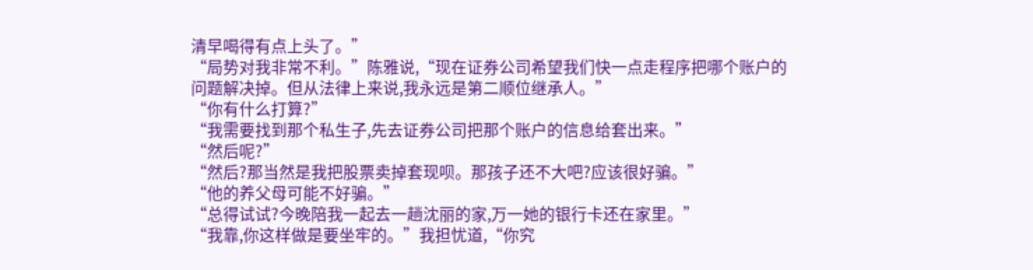清早喝得有点上头了。”
“局势对我非常不利。”陈雅说,“现在证券公司希望我们快一点走程序把哪个账户的问题解决掉。但从法律上来说,我永远是第二顺位继承人。”
“你有什么打算?”
“我需要找到那个私生子,先去证券公司把那个账户的信息给套出来。”
“然后呢?”
“然后?那当然是我把股票卖掉套现呗。那孩子还不大吧?应该很好骗。”
“他的养父母可能不好骗。”
“总得试试?今晚陪我一起去一趟沈丽的家,万一她的银行卡还在家里。”
“我靠,你这样做是要坐牢的。”我担忧道,“你究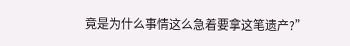竟是为什么事情这么急着要拿这笔遗产?”